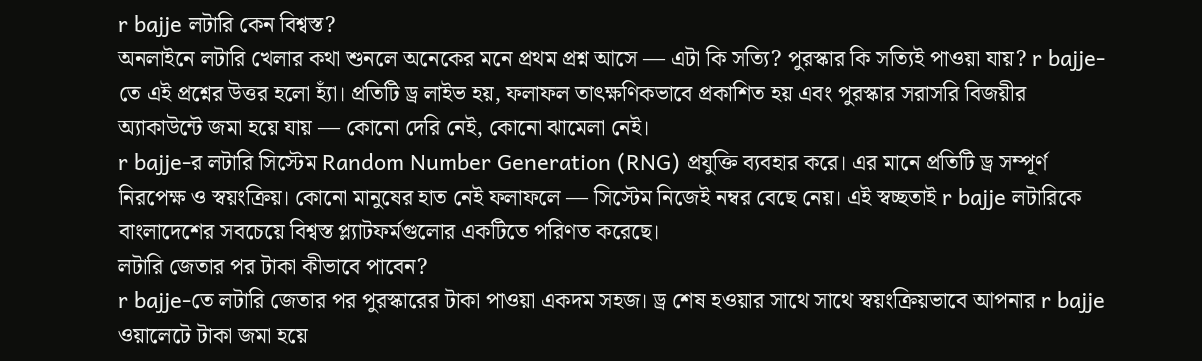r bajje লটারি কেন বিশ্বস্ত?
অনলাইনে লটারি খেলার কথা শুনলে অনেকের মনে প্রথম প্রশ্ন আসে — এটা কি সত্যি? পুরস্কার কি সত্যিই পাওয়া যায়? r bajje-তে এই প্রশ্নের উত্তর হলো হ্যাঁ। প্রতিটি ড্র লাইভ হয়, ফলাফল তাৎক্ষণিকভাবে প্রকাশিত হয় এবং পুরস্কার সরাসরি বিজয়ীর অ্যাকাউন্টে জমা হয়ে যায় — কোনো দেরি নেই, কোনো ঝামেলা নেই।
r bajje-র লটারি সিস্টেম Random Number Generation (RNG) প্রযুক্তি ব্যবহার করে। এর মানে প্রতিটি ড্র সম্পূর্ণ নিরপেক্ষ ও স্বয়ংক্রিয়। কোনো মানুষের হাত নেই ফলাফলে — সিস্টেম নিজেই নম্বর বেছে নেয়। এই স্বচ্ছতাই r bajje লটারিকে বাংলাদেশের সবচেয়ে বিশ্বস্ত প্ল্যাটফর্মগুলোর একটিতে পরিণত করেছে।
লটারি জেতার পর টাকা কীভাবে পাবেন?
r bajje-তে লটারি জেতার পর পুরস্কারের টাকা পাওয়া একদম সহজ। ড্র শেষ হওয়ার সাথে সাথে স্বয়ংক্রিয়ভাবে আপনার r bajje ওয়ালেটে টাকা জমা হয়ে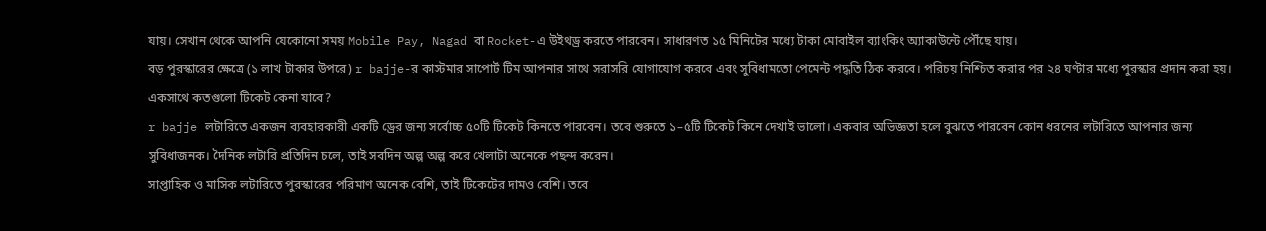যায়। সেখান থেকে আপনি যেকোনো সময় Mobile Pay, Nagad বা Rocket-এ উইথড্র করতে পারবেন। সাধারণত ১৫ মিনিটের মধ্যে টাকা মোবাইল ব্যাংকিং অ্যাকাউন্টে পৌঁছে যায়।
বড় পুরস্কারের ক্ষেত্রে (১ লাখ টাকার উপরে) r bajje-র কাস্টমার সাপোর্ট টিম আপনার সাথে সরাসরি যোগাযোগ করবে এবং সুবিধামতো পেমেন্ট পদ্ধতি ঠিক করবে। পরিচয় নিশ্চিত করার পর ২৪ ঘণ্টার মধ্যে পুরস্কার প্রদান করা হয়।
একসাথে কতগুলো টিকেট কেনা যাবে?
r bajje লটারিতে একজন ব্যবহারকারী একটি ড্রের জন্য সর্বোচ্চ ৫০টি টিকেট কিনতে পারবেন। তবে শুরুতে ১–৫টি টিকেট কিনে দেখাই ভালো। একবার অভিজ্ঞতা হলে বুঝতে পারবেন কোন ধরনের লটারিতে আপনার জন্য সুবিধাজনক। দৈনিক লটারি প্রতিদিন চলে, তাই সবদিন অল্প অল্প করে খেলাটা অনেকে পছন্দ করেন।
সাপ্তাহিক ও মাসিক লটারিতে পুরস্কারের পরিমাণ অনেক বেশি, তাই টিকেটের দামও বেশি। তবে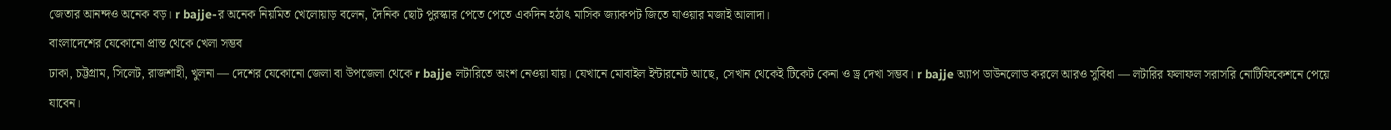জেতার আনন্দও অনেক বড়। r bajje-র অনেক নিয়মিত খেলোয়াড় বলেন, দৈনিক ছোট পুরস্কার পেতে পেতে একদিন হঠাৎ মাসিক জ্যাকপট জিতে যাওয়ার মজাই আলাদা।
বাংলাদেশের যেকোনো প্রান্ত থেকে খেলা সম্ভব
ঢাকা, চট্টগ্রাম, সিলেট, রাজশাহী, খুলনা — দেশের যেকোনো জেলা বা উপজেলা থেকে r bajje লটারিতে অংশ নেওয়া যায়। যেখানে মোবাইল ইন্টারনেট আছে, সেখান থেকেই টিকেট কেনা ও ড্র দেখা সম্ভব। r bajje অ্যাপ ডাউনলোড করলে আরও সুবিধা — লটারির ফলাফল সরাসরি নোটিফিকেশনে পেয়ে যাবেন।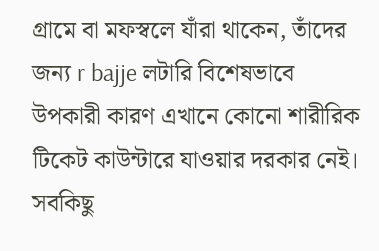গ্রামে বা মফস্বলে যাঁরা থাকেন, তাঁদের জন্য r bajje লটারি বিশেষভাবে উপকারী কারণ এখানে কোনো শারীরিক টিকেট কাউন্টারে যাওয়ার দরকার নেই। সবকিছু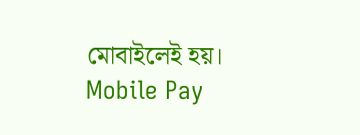মোবাইলেই হয়। Mobile Pay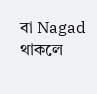বা Nagad থাকলে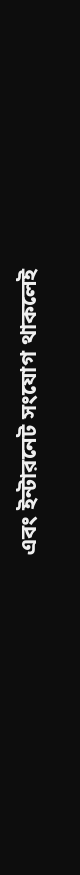এবং ইন্টারনেট সংযোগ থাকলেই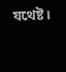যথেষ্ট।